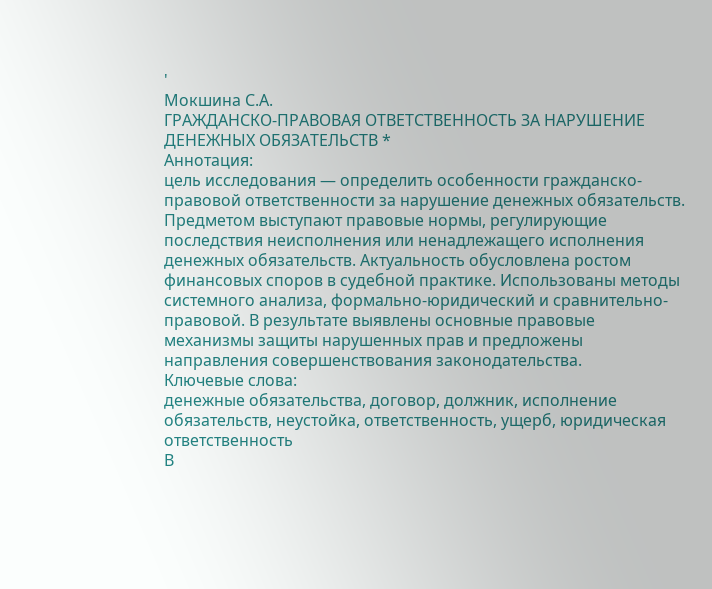'
Мокшина С.А.
ГРАЖДАНСКО-ПРАВОВАЯ ОТВЕТСТВЕННОСТЬ ЗА НАРУШЕНИЕ ДЕНЕЖНЫХ ОБЯЗАТЕЛЬСТВ *
Аннотация:
цель исследования — определить особенности гражданско-правовой ответственности за нарушение денежных обязательств. Предметом выступают правовые нормы, регулирующие последствия неисполнения или ненадлежащего исполнения денежных обязательств. Актуальность обусловлена ростом финансовых споров в судебной практике. Использованы методы системного анализа, формально-юридический и сравнительно-правовой. В результате выявлены основные правовые механизмы защиты нарушенных прав и предложены направления совершенствования законодательства.
Ключевые слова:
денежные обязательства, договор, должник, исполнение обязательств, неустойка, ответственность, ущерб, юридическая ответственность
В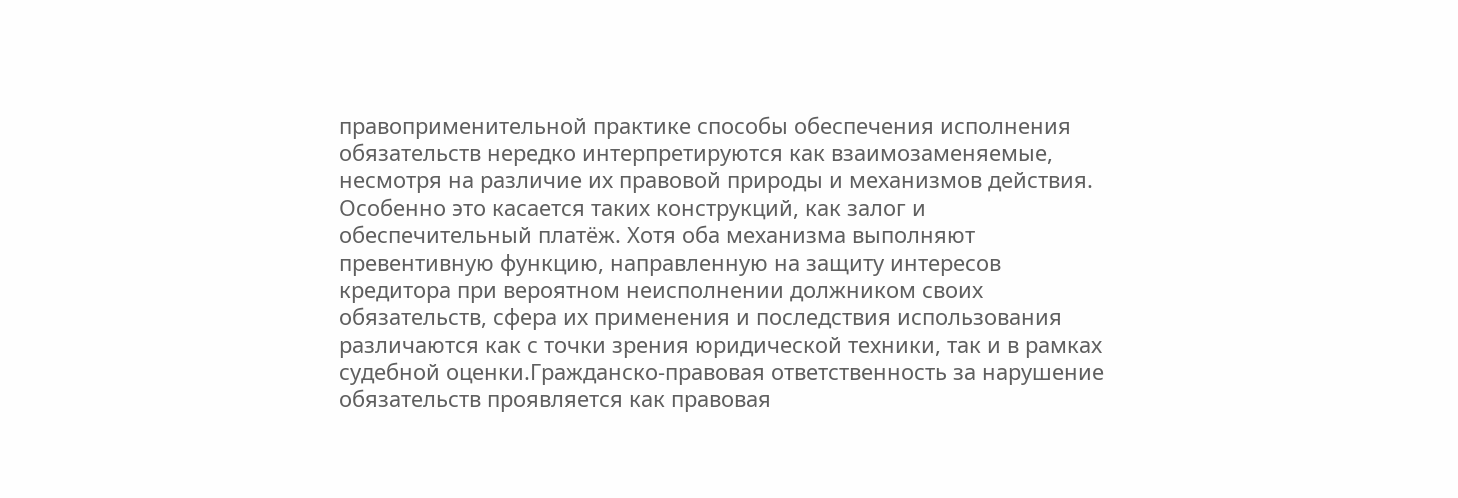правоприменительной практике способы обеспечения исполнения обязательств нередко интерпретируются как взаимозаменяемые, несмотря на различие их правовой природы и механизмов действия. Особенно это касается таких конструкций, как залог и обеспечительный платёж. Хотя оба механизма выполняют превентивную функцию, направленную на защиту интересов кредитора при вероятном неисполнении должником своих обязательств, сфера их применения и последствия использования различаются как с точки зрения юридической техники, так и в рамках судебной оценки.Гражданско-правовая ответственность за нарушение обязательств проявляется как правовая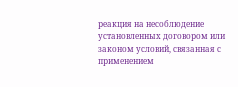реакция на несоблюдение установленных договором или законом условий, связанная с применением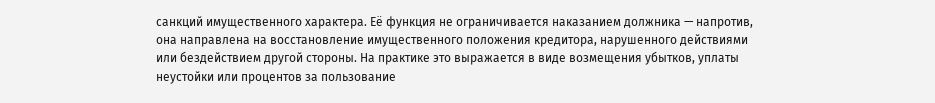санкций имущественного характера. Её функция не ограничивается наказанием должника — напротив, она направлена на восстановление имущественного положения кредитора, нарушенного действиями или бездействием другой стороны. На практике это выражается в виде возмещения убытков, уплаты неустойки или процентов за пользование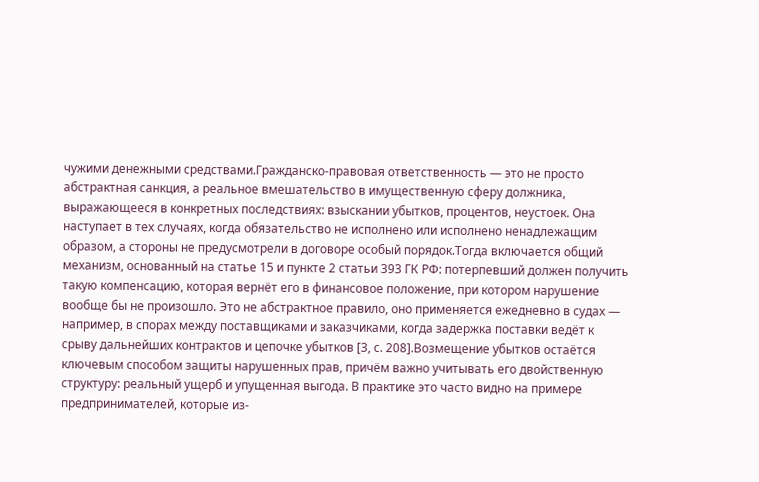чужими денежными средствами.Гражданско-правовая ответственность — это не просто абстрактная санкция, а реальное вмешательство в имущественную сферу должника, выражающееся в конкретных последствиях: взыскании убытков, процентов, неустоек. Она наступает в тех случаях, когда обязательство не исполнено или исполнено ненадлежащим образом, а стороны не предусмотрели в договоре особый порядок.Тогда включается общий механизм, основанный на статье 15 и пункте 2 статьи 393 ГК РФ: потерпевший должен получить такую компенсацию, которая вернёт его в финансовое положение, при котором нарушение вообще бы не произошло. Это не абстрактное правило, оно применяется ежедневно в судах — например, в спорах между поставщиками и заказчиками, когда задержка поставки ведёт к срыву дальнейших контрактов и цепочке убытков [3, с. 208].Возмещение убытков остаётся ключевым способом защиты нарушенных прав, причём важно учитывать его двойственную структуру: реальный ущерб и упущенная выгода. В практике это часто видно на примере предпринимателей, которые из-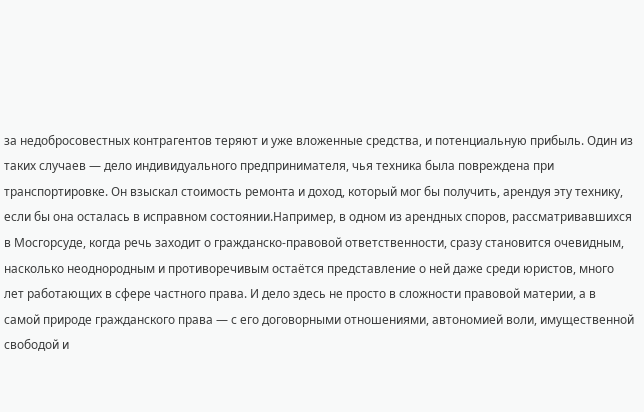за недобросовестных контрагентов теряют и уже вложенные средства, и потенциальную прибыль. Один из таких случаев — дело индивидуального предпринимателя, чья техника была повреждена при транспортировке. Он взыскал стоимость ремонта и доход, который мог бы получить, арендуя эту технику, если бы она осталась в исправном состоянии.Например, в одном из арендных споров, рассматривавшихся в Мосгорсуде, когда речь заходит о гражданско-правовой ответственности, сразу становится очевидным, насколько неоднородным и противоречивым остаётся представление о ней даже среди юристов, много лет работающих в сфере частного права. И дело здесь не просто в сложности правовой материи, а в самой природе гражданского права — с его договорными отношениями, автономией воли, имущественной свободой и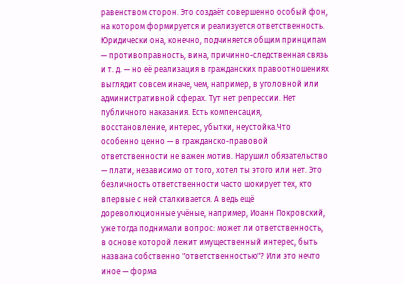равенством сторон. Это создаёт совершенно особый фон, на котором формируется и реализуется ответственность. Юридически она, конечно, подчиняется общим принципам — противоправность, вина, причинно-следственная связь и т. д. — но её реализация в гражданских правоотношениях выглядит совсем иначе, чем, например, в уголовной или административной сферах. Тут нет репрессии. Нет публичного наказания. Есть компенсация, восстановление, интерес, убытки, неустойка.Что особенно ценно — в гражданско-правовой ответственности не важен мотив. Нарушил обязательство — плати, независимо от того, хотел ты этого или нет. Это безличность ответственности часто шокирует тех, кто впервые с ней сталкивается. А ведь ещё дореволюционные учёные, например, Иоанн Покровский, уже тогда поднимали вопрос: может ли ответственность, в основе которой лежит имущественный интерес, быть названа собственно "ответственностью"? Или это нечто иное — форма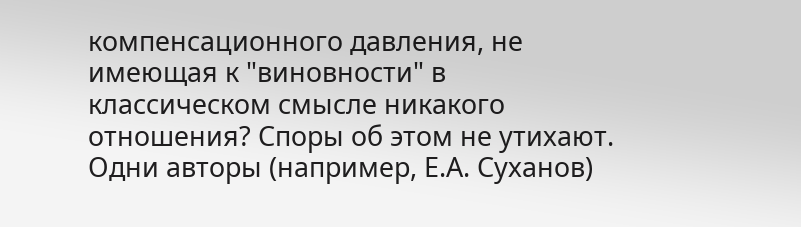компенсационного давления, не имеющая к "виновности" в классическом смысле никакого отношения? Споры об этом не утихают. Одни авторы (например, Е.А. Суханов)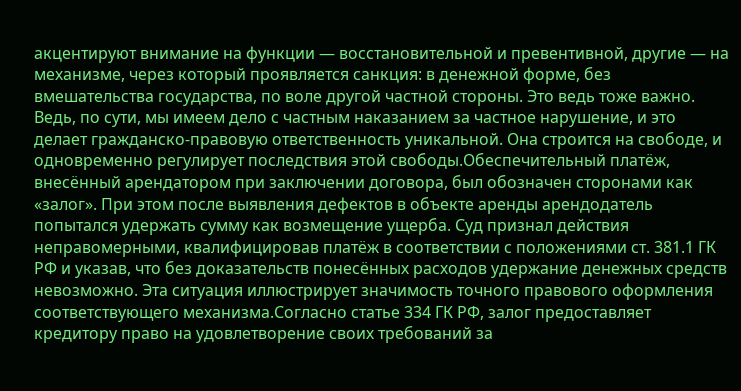акцентируют внимание на функции — восстановительной и превентивной, другие — на механизме, через который проявляется санкция: в денежной форме, без вмешательства государства, по воле другой частной стороны. Это ведь тоже важно. Ведь, по сути, мы имеем дело с частным наказанием за частное нарушение, и это делает гражданско-правовую ответственность уникальной. Она строится на свободе, и одновременно регулирует последствия этой свободы.Обеспечительный платёж, внесённый арендатором при заключении договора, был обозначен сторонами как «залог». При этом после выявления дефектов в объекте аренды арендодатель попытался удержать сумму как возмещение ущерба. Суд признал действия неправомерными, квалифицировав платёж в соответствии с положениями ст. 381.1 ГК РФ и указав, что без доказательств понесённых расходов удержание денежных средств невозможно. Эта ситуация иллюстрирует значимость точного правового оформления соответствующего механизма.Согласно статье 334 ГК РФ, залог предоставляет кредитору право на удовлетворение своих требований за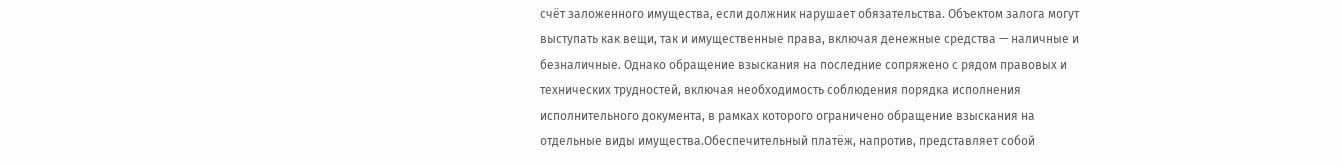счёт заложенного имущества, если должник нарушает обязательства. Объектом залога могут выступать как вещи, так и имущественные права, включая денежные средства — наличные и безналичные. Однако обращение взыскания на последние сопряжено с рядом правовых и технических трудностей, включая необходимость соблюдения порядка исполнения исполнительного документа, в рамках которого ограничено обращение взыскания на отдельные виды имущества.Обеспечительный платёж, напротив, представляет собой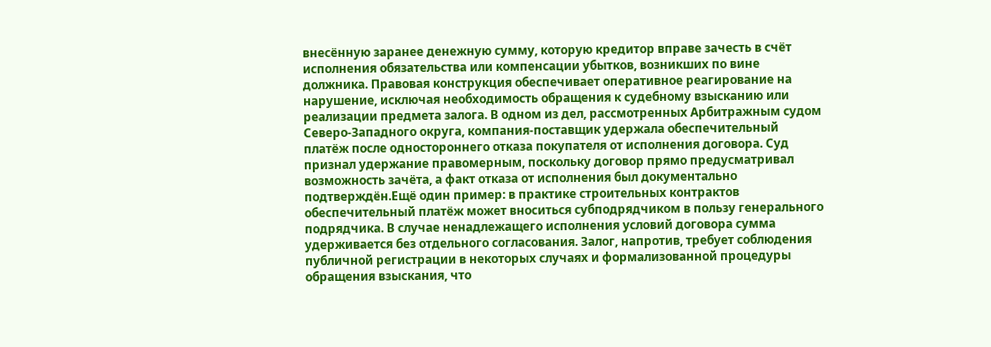внесённую заранее денежную сумму, которую кредитор вправе зачесть в счёт исполнения обязательства или компенсации убытков, возникших по вине должника. Правовая конструкция обеспечивает оперативное реагирование на нарушение, исключая необходимость обращения к судебному взысканию или реализации предмета залога. В одном из дел, рассмотренных Арбитражным судом Северо-Западного округа, компания-поставщик удержала обеспечительный платёж после одностороннего отказа покупателя от исполнения договора. Суд признал удержание правомерным, поскольку договор прямо предусматривал возможность зачёта, а факт отказа от исполнения был документально подтверждён.Ещё один пример: в практике строительных контрактов обеспечительный платёж может вноситься субподрядчиком в пользу генерального подрядчика. В случае ненадлежащего исполнения условий договора сумма удерживается без отдельного согласования. Залог, напротив, требует соблюдения публичной регистрации в некоторых случаях и формализованной процедуры обращения взыскания, что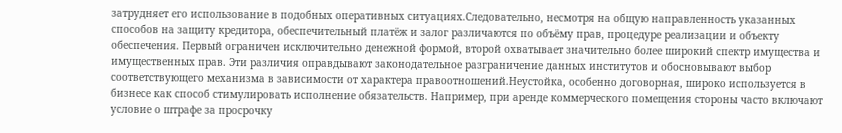затрудняет его использование в подобных оперативных ситуациях.Следовательно, несмотря на общую направленность указанных способов на защиту кредитора, обеспечительный платёж и залог различаются по объёму прав, процедуре реализации и объекту обеспечения. Первый ограничен исключительно денежной формой, второй охватывает значительно более широкий спектр имущества и имущественных прав. Эти различия оправдывают законодательное разграничение данных институтов и обосновывают выбор соответствующего механизма в зависимости от характера правоотношений.Неустойка, особенно договорная, широко используется в бизнесе как способ стимулировать исполнение обязательств. Например, при аренде коммерческого помещения стороны часто включают условие о штрафе за просрочку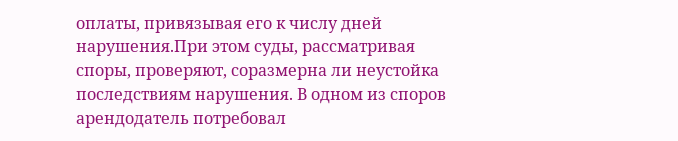оплаты, привязывая его к числу дней нарушения.При этом суды, рассматривая споры, проверяют, соразмерна ли неустойка последствиям нарушения. В одном из споров арендодатель потребовал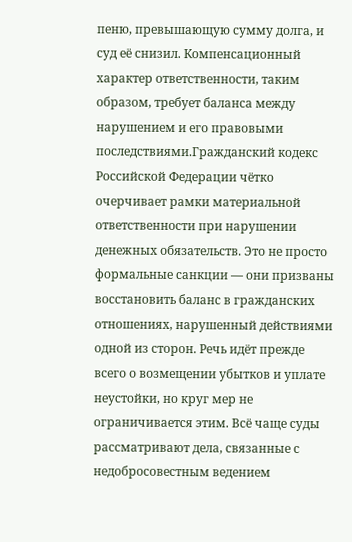пеню, превышающую сумму долга, и суд её снизил. Компенсационный характер ответственности, таким образом, требует баланса между нарушением и его правовыми последствиями.Гражданский кодекс Российской Федерации чётко очерчивает рамки материальной ответственности при нарушении денежных обязательств. Это не просто формальные санкции — они призваны восстановить баланс в гражданских отношениях, нарушенный действиями одной из сторон. Речь идёт прежде всего о возмещении убытков и уплате неустойки, но круг мер не ограничивается этим. Всё чаще суды рассматривают дела, связанные с недобросовестным ведением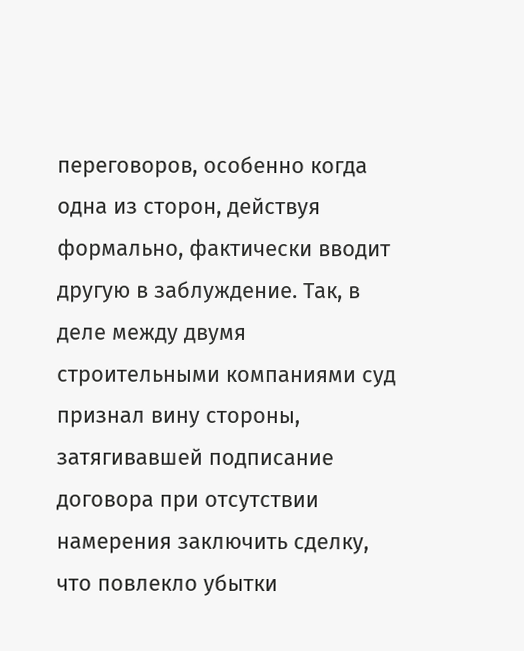переговоров, особенно когда одна из сторон, действуя формально, фактически вводит другую в заблуждение. Так, в деле между двумя строительными компаниями суд признал вину стороны, затягивавшей подписание договора при отсутствии намерения заключить сделку, что повлекло убытки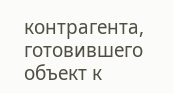контрагента, готовившего объект к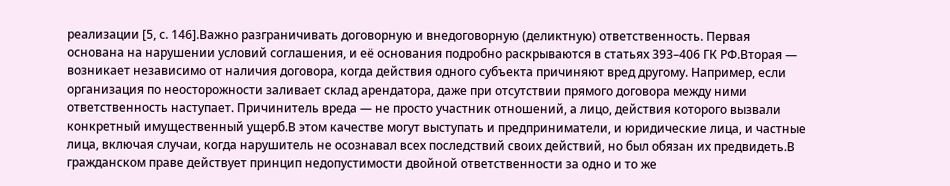реализации [5, с. 146].Важно разграничивать договорную и внедоговорную (деликтную) ответственность. Первая основана на нарушении условий соглашения, и её основания подробно раскрываются в статьях 393–406 ГК РФ.Вторая — возникает независимо от наличия договора, когда действия одного субъекта причиняют вред другому. Например, если организация по неосторожности заливает склад арендатора, даже при отсутствии прямого договора между ними ответственность наступает. Причинитель вреда — не просто участник отношений, а лицо, действия которого вызвали конкретный имущественный ущерб.В этом качестве могут выступать и предприниматели, и юридические лица, и частные лица, включая случаи, когда нарушитель не осознавал всех последствий своих действий, но был обязан их предвидеть.В гражданском праве действует принцип недопустимости двойной ответственности за одно и то же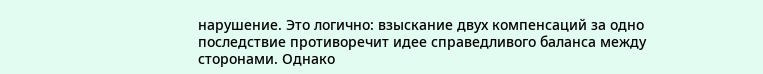нарушение. Это логично: взыскание двух компенсаций за одно последствие противоречит идее справедливого баланса между сторонами. Однако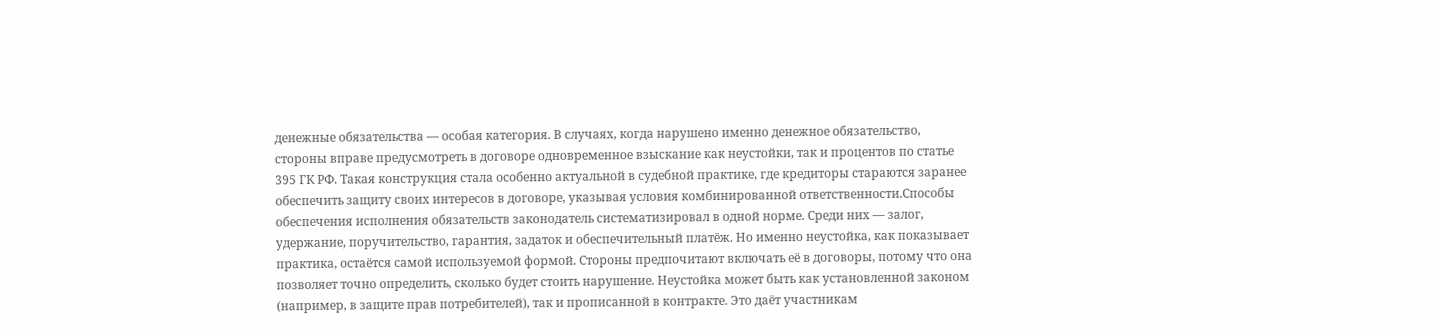денежные обязательства — особая категория. В случаях, когда нарушено именно денежное обязательство, стороны вправе предусмотреть в договоре одновременное взыскание как неустойки, так и процентов по статье 395 ГК РФ. Такая конструкция стала особенно актуальной в судебной практике, где кредиторы стараются заранее обеспечить защиту своих интересов в договоре, указывая условия комбинированной ответственности.Способы обеспечения исполнения обязательств законодатель систематизировал в одной норме. Среди них — залог, удержание, поручительство, гарантия, задаток и обеспечительный платёж. Но именно неустойка, как показывает практика, остаётся самой используемой формой. Стороны предпочитают включать её в договоры, потому что она позволяет точно определить, сколько будет стоить нарушение. Неустойка может быть как установленной законом (например, в защите прав потребителей), так и прописанной в контракте. Это даёт участникам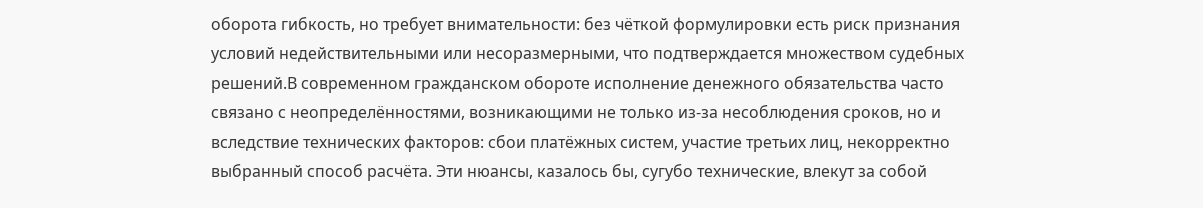оборота гибкость, но требует внимательности: без чёткой формулировки есть риск признания условий недействительными или несоразмерными, что подтверждается множеством судебных решений.В современном гражданском обороте исполнение денежного обязательства часто связано с неопределённостями, возникающими не только из-за несоблюдения сроков, но и вследствие технических факторов: сбои платёжных систем, участие третьих лиц, некорректно выбранный способ расчёта. Эти нюансы, казалось бы, сугубо технические, влекут за собой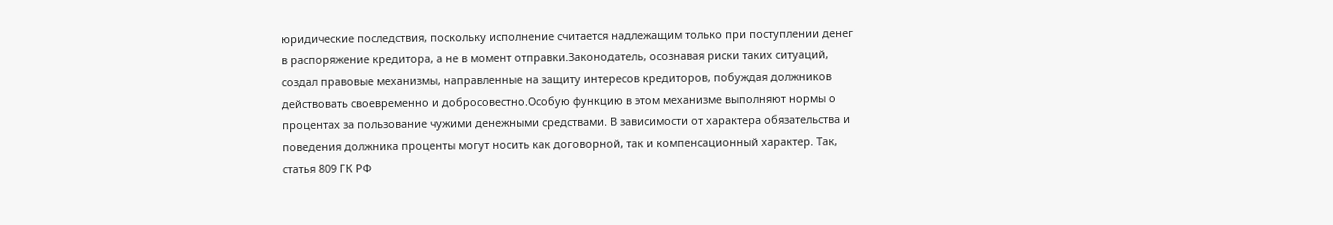юридические последствия, поскольку исполнение считается надлежащим только при поступлении денег в распоряжение кредитора, а не в момент отправки.Законодатель, осознавая риски таких ситуаций, создал правовые механизмы, направленные на защиту интересов кредиторов, побуждая должников действовать своевременно и добросовестно.Особую функцию в этом механизме выполняют нормы о процентах за пользование чужими денежными средствами. В зависимости от характера обязательства и поведения должника проценты могут носить как договорной, так и компенсационный характер. Так, статья 809 ГК РФ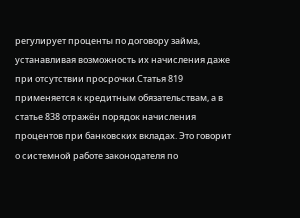регулирует проценты по договору займа, устанавливая возможность их начисления даже при отсутствии просрочки.Статья 819 применяется к кредитным обязательствам, а в статье 838 отражён порядок начисления процентов при банковских вкладах. Это говорит о системной работе законодателя по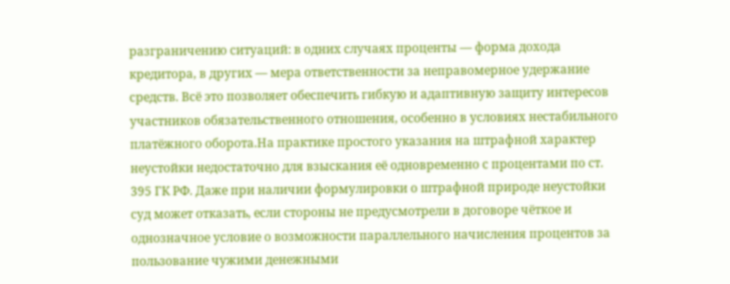разграничению ситуаций: в одних случаях проценты — форма дохода кредитора, в других — мера ответственности за неправомерное удержание средств. Всё это позволяет обеспечить гибкую и адаптивную защиту интересов участников обязательственного отношения, особенно в условиях нестабильного платёжного оборота.На практике простого указания на штрафной характер неустойки недостаточно для взыскания её одновременно с процентами по ст. 395 ГК РФ. Даже при наличии формулировки о штрафной природе неустойки суд может отказать, если стороны не предусмотрели в договоре чёткое и однозначное условие о возможности параллельного начисления процентов за пользование чужими денежными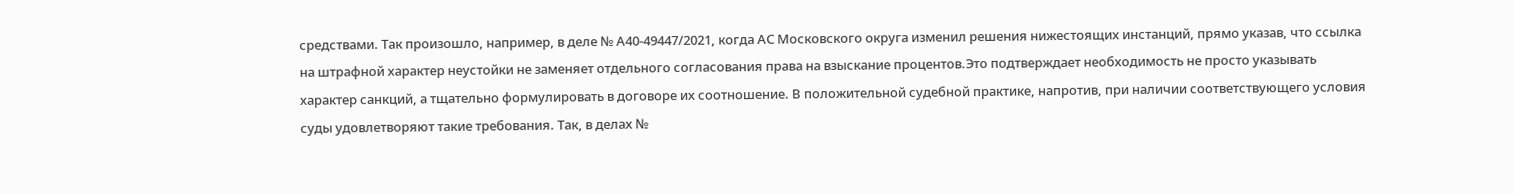средствами. Так произошло, например, в деле № А40-49447/2021, когда АС Московского округа изменил решения нижестоящих инстанций, прямо указав, что ссылка на штрафной характер неустойки не заменяет отдельного согласования права на взыскание процентов.Это подтверждает необходимость не просто указывать характер санкций, а тщательно формулировать в договоре их соотношение. В положительной судебной практике, напротив, при наличии соответствующего условия суды удовлетворяют такие требования. Так, в делах №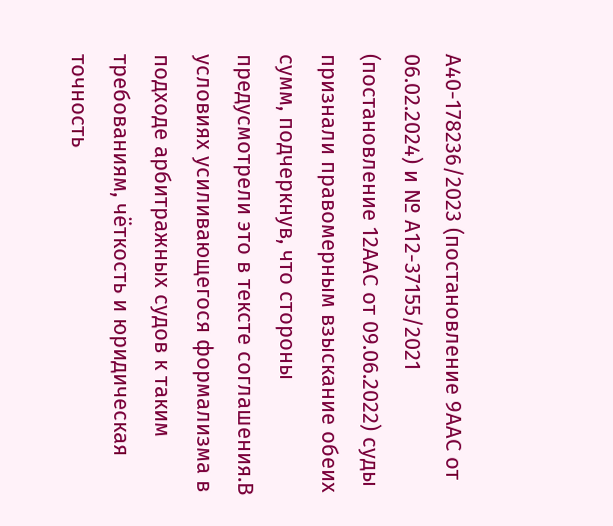А40-178236/2023 (постановление 9ААС от 06.02.2024) и № А12-37155/2021 (постановление 12ААС от 09.06.2022) суды признали правомерным взыскание обеих сумм, подчеркнув, что стороны предусмотрели это в тексте соглашения.В условиях усиливающегося формализма в подходе арбитражных судов к таким требованиям, чёткость и юридическая точность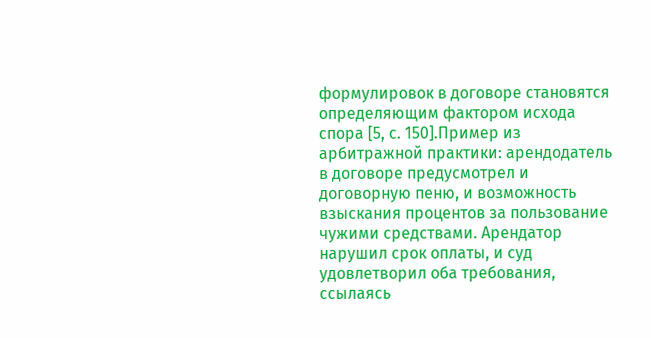формулировок в договоре становятся определяющим фактором исхода спора [5, с. 150].Пример из арбитражной практики: арендодатель в договоре предусмотрел и договорную пеню, и возможность взыскания процентов за пользование чужими средствами. Арендатор нарушил срок оплаты, и суд удовлетворил оба требования, ссылаясь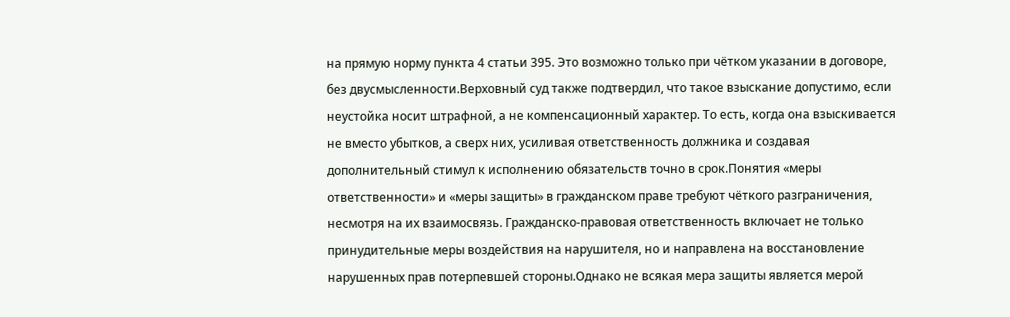на прямую норму пункта 4 статьи 395. Это возможно только при чётком указании в договоре, без двусмысленности.Верховный суд также подтвердил, что такое взыскание допустимо, если неустойка носит штрафной, а не компенсационный характер. То есть, когда она взыскивается не вместо убытков, а сверх них, усиливая ответственность должника и создавая дополнительный стимул к исполнению обязательств точно в срок.Понятия «меры ответственности» и «меры защиты» в гражданском праве требуют чёткого разграничения, несмотря на их взаимосвязь. Гражданско-правовая ответственность включает не только принудительные меры воздействия на нарушителя, но и направлена на восстановление нарушенных прав потерпевшей стороны.Однако не всякая мера защиты является мерой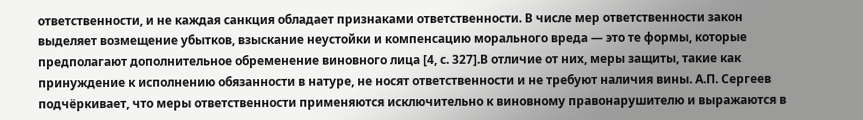ответственности, и не каждая санкция обладает признаками ответственности. В числе мер ответственности закон выделяет возмещение убытков, взыскание неустойки и компенсацию морального вреда — это те формы, которые предполагают дополнительное обременение виновного лица [4, с. 327].В отличие от них, меры защиты, такие как принуждение к исполнению обязанности в натуре, не носят ответственности и не требуют наличия вины. А.П. Сергеев подчёркивает, что меры ответственности применяются исключительно к виновному правонарушителю и выражаются в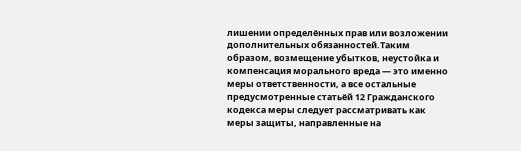лишении определённых прав или возложении дополнительных обязанностей.Таким образом, возмещение убытков, неустойка и компенсация морального вреда — это именно меры ответственности, а все остальные предусмотренные статьёй 12 Гражданского кодекса меры следует рассматривать как меры защиты, направленные на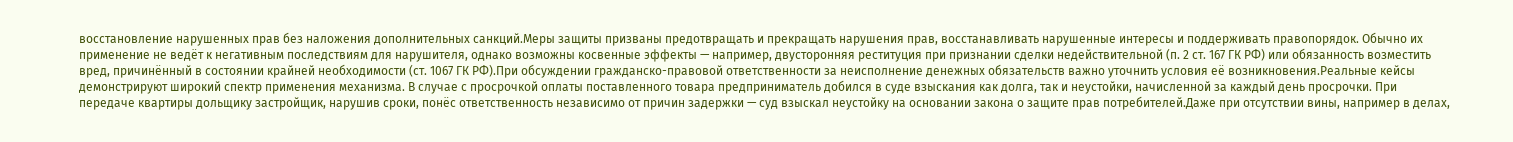восстановление нарушенных прав без наложения дополнительных санкций.Меры защиты призваны предотвращать и прекращать нарушения прав, восстанавливать нарушенные интересы и поддерживать правопорядок. Обычно их применение не ведёт к негативным последствиям для нарушителя, однако возможны косвенные эффекты — например, двусторонняя реституция при признании сделки недействительной (п. 2 ст. 167 ГК РФ) или обязанность возместить вред, причинённый в состоянии крайней необходимости (ст. 1067 ГК РФ).При обсуждении гражданско-правовой ответственности за неисполнение денежных обязательств важно уточнить условия её возникновения.Реальные кейсы демонстрируют широкий спектр применения механизма. В случае с просрочкой оплаты поставленного товара предприниматель добился в суде взыскания как долга, так и неустойки, начисленной за каждый день просрочки. При передаче квартиры дольщику застройщик, нарушив сроки, понёс ответственность независимо от причин задержки — суд взыскал неустойку на основании закона о защите прав потребителей.Даже при отсутствии вины, например в делах,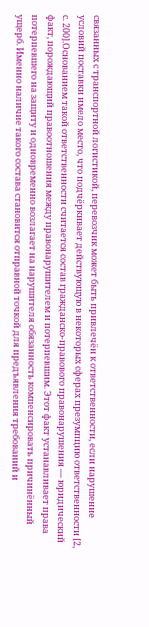связанных с транспортной логистикой, перевозчик может быть привлечён к ответственности, если нарушение условий поставки имело место, что подчёркивает действующую в некоторых сферах презумпцию ответственности [2, с. 200].Основанием такой ответственности считается состав гражданско-правового правонарушения — юридический факт, порождающий правоотношения между правонарушителем и потерпевшим. Этот факт устанавливает права потерпевшего на защиту и одновременно возлагает на нарушителя обязанность компенсировать причинённый ущерб. Именно наличие такого состава становится отправной точкой для предъявления требований и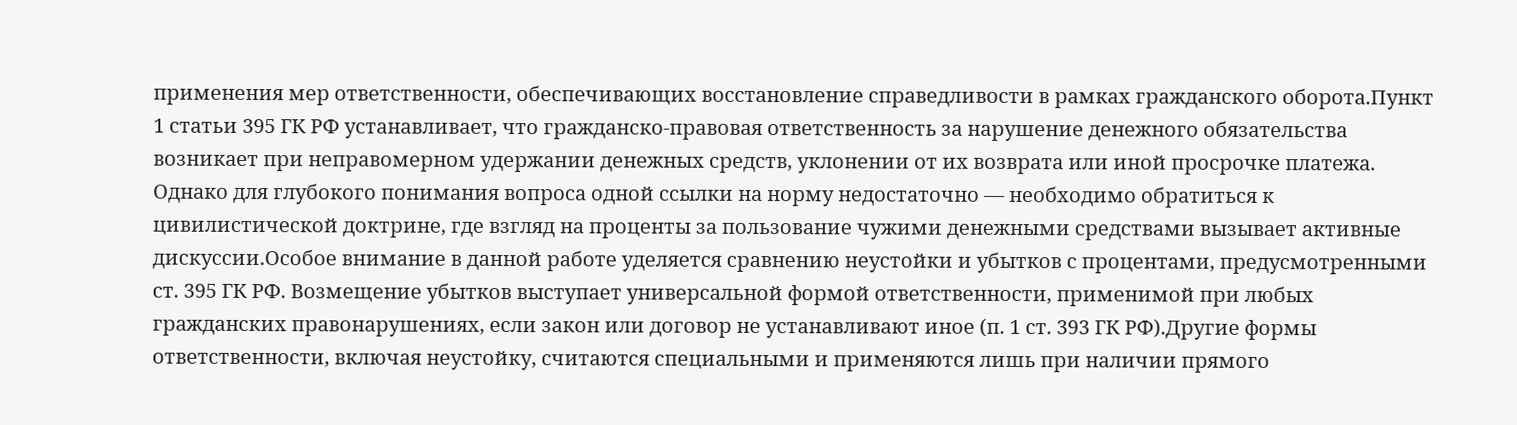применения мер ответственности, обеспечивающих восстановление справедливости в рамках гражданского оборота.Пункт 1 статьи 395 ГК РФ устанавливает, что гражданско-правовая ответственность за нарушение денежного обязательства возникает при неправомерном удержании денежных средств, уклонении от их возврата или иной просрочке платежа. Однако для глубокого понимания вопроса одной ссылки на норму недостаточно — необходимо обратиться к цивилистической доктрине, где взгляд на проценты за пользование чужими денежными средствами вызывает активные дискуссии.Особое внимание в данной работе уделяется сравнению неустойки и убытков с процентами, предусмотренными ст. 395 ГК РФ. Возмещение убытков выступает универсальной формой ответственности, применимой при любых гражданских правонарушениях, если закон или договор не устанавливают иное (п. 1 ст. 393 ГК РФ).Другие формы ответственности, включая неустойку, считаются специальными и применяются лишь при наличии прямого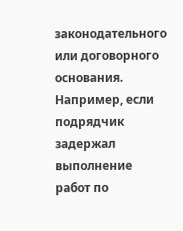законодательного или договорного основания. Например, если подрядчик задержал выполнение работ по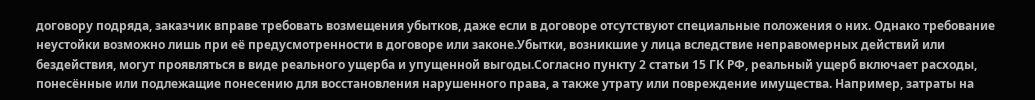договору подряда, заказчик вправе требовать возмещения убытков, даже если в договоре отсутствуют специальные положения о них. Однако требование неустойки возможно лишь при её предусмотренности в договоре или законе.Убытки, возникшие у лица вследствие неправомерных действий или бездействия, могут проявляться в виде реального ущерба и упущенной выгоды.Согласно пункту 2 статьи 15 ГК РФ, реальный ущерб включает расходы, понесённые или подлежащие понесению для восстановления нарушенного права, а также утрату или повреждение имущества. Например, затраты на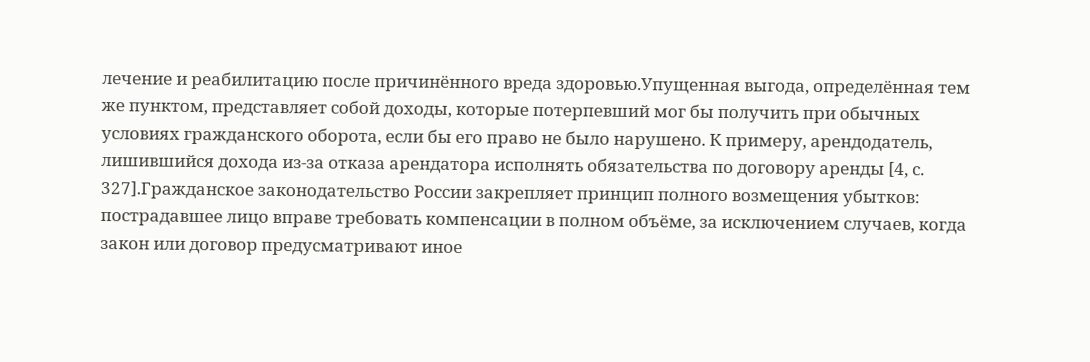лечение и реабилитацию после причинённого вреда здоровью.Упущенная выгода, определённая тем же пунктом, представляет собой доходы, которые потерпевший мог бы получить при обычных условиях гражданского оборота, если бы его право не было нарушено. К примеру, арендодатель, лишившийся дохода из-за отказа арендатора исполнять обязательства по договору аренды [4, с. 327].Гражданское законодательство России закрепляет принцип полного возмещения убытков: пострадавшее лицо вправе требовать компенсации в полном объёме, за исключением случаев, когда закон или договор предусматривают иное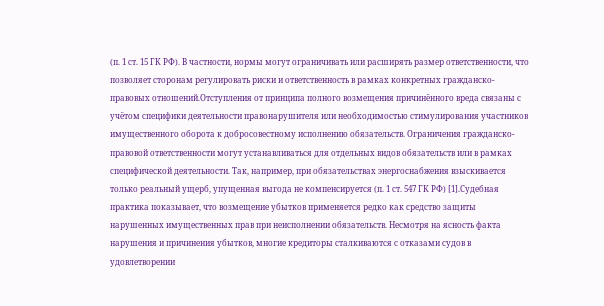(п. 1 ст. 15 ГК РФ). В частности, нормы могут ограничивать или расширять размер ответственности, что позволяет сторонам регулировать риски и ответственность в рамках конкретных гражданско-правовых отношений.Отступления от принципа полного возмещения причинённого вреда связаны с учётом специфики деятельности правонарушителя или необходимостью стимулирования участников имущественного оборота к добросовестному исполнению обязательств. Ограничения гражданско-правовой ответственности могут устанавливаться для отдельных видов обязательств или в рамках специфической деятельности. Так, например, при обязательствах энергоснабжения взыскивается только реальный ущерб, упущенная выгода не компенсируется (п. 1 ст. 547 ГК РФ) [1].Судебная практика показывает, что возмещение убытков применяется редко как средство защиты нарушенных имущественных прав при неисполнении обязательств. Несмотря на ясность факта нарушения и причинения убытков, многие кредиторы сталкиваются с отказами судов в удовлетворении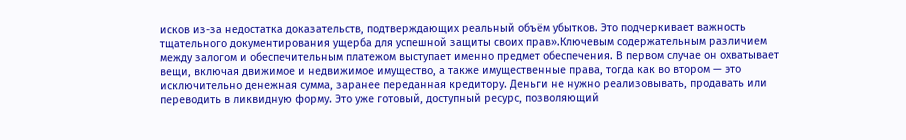исков из-за недостатка доказательств, подтверждающих реальный объём убытков. Это подчеркивает важность тщательного документирования ущерба для успешной защиты своих прав».Ключевым содержательным различием между залогом и обеспечительным платежом выступает именно предмет обеспечения. В первом случае он охватывает вещи, включая движимое и недвижимое имущество, а также имущественные права, тогда как во втором — это исключительно денежная сумма, заранее переданная кредитору. Деньги не нужно реализовывать, продавать или переводить в ликвидную форму. Это уже готовый, доступный ресурс, позволяющий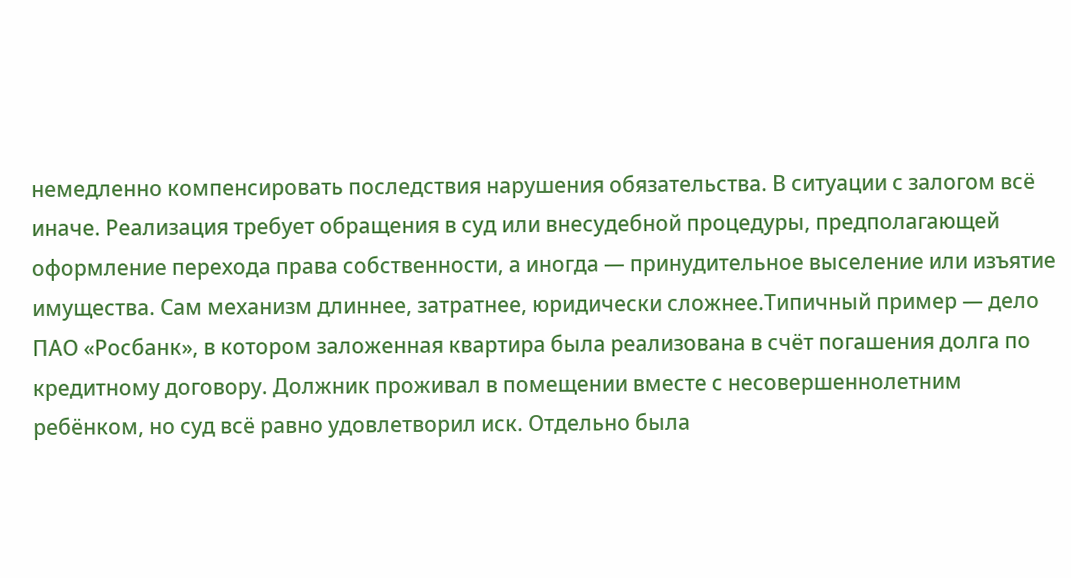немедленно компенсировать последствия нарушения обязательства. В ситуации с залогом всё иначе. Реализация требует обращения в суд или внесудебной процедуры, предполагающей оформление перехода права собственности, а иногда — принудительное выселение или изъятие имущества. Сам механизм длиннее, затратнее, юридически сложнее.Типичный пример — дело ПАО «Росбанк», в котором заложенная квартира была реализована в счёт погашения долга по кредитному договору. Должник проживал в помещении вместе с несовершеннолетним ребёнком, но суд всё равно удовлетворил иск. Отдельно была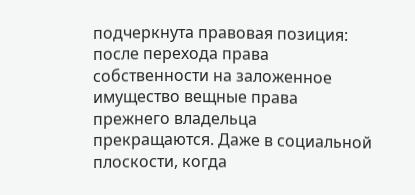подчеркнута правовая позиция: после перехода права собственности на заложенное имущество вещные права прежнего владельца прекращаются. Даже в социальной плоскости, когда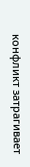конфликт затрагивает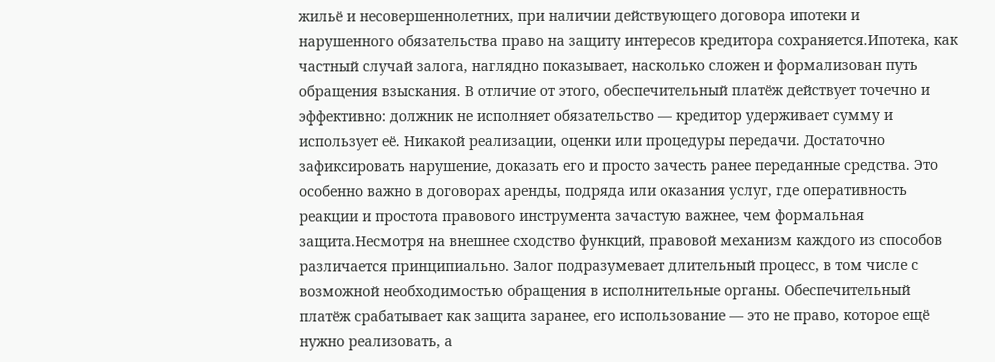жильё и несовершеннолетних, при наличии действующего договора ипотеки и нарушенного обязательства право на защиту интересов кредитора сохраняется.Ипотека, как частный случай залога, наглядно показывает, насколько сложен и формализован путь обращения взыскания. В отличие от этого, обеспечительный платёж действует точечно и эффективно: должник не исполняет обязательство — кредитор удерживает сумму и использует её. Никакой реализации, оценки или процедуры передачи. Достаточно зафиксировать нарушение, доказать его и просто зачесть ранее переданные средства. Это особенно важно в договорах аренды, подряда или оказания услуг, где оперативность реакции и простота правового инструмента зачастую важнее, чем формальная защита.Несмотря на внешнее сходство функций, правовой механизм каждого из способов различается принципиально. Залог подразумевает длительный процесс, в том числе с возможной необходимостью обращения в исполнительные органы. Обеспечительный платёж срабатывает как защита заранее, его использование — это не право, которое ещё нужно реализовать, а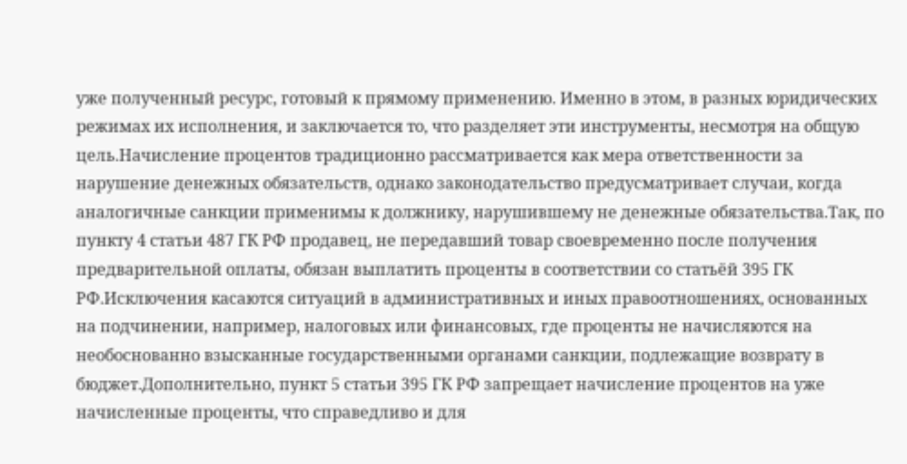уже полученный ресурс, готовый к прямому применению. Именно в этом, в разных юридических режимах их исполнения, и заключается то, что разделяет эти инструменты, несмотря на общую цель.Начисление процентов традиционно рассматривается как мера ответственности за нарушение денежных обязательств, однако законодательство предусматривает случаи, когда аналогичные санкции применимы к должнику, нарушившему не денежные обязательства.Так, по пункту 4 статьи 487 ГК РФ продавец, не передавший товар своевременно после получения предварительной оплаты, обязан выплатить проценты в соответствии со статьёй 395 ГК РФ.Исключения касаются ситуаций в административных и иных правоотношениях, основанных на подчинении, например, налоговых или финансовых, где проценты не начисляются на необоснованно взысканные государственными органами санкции, подлежащие возврату в бюджет.Дополнительно, пункт 5 статьи 395 ГК РФ запрещает начисление процентов на уже начисленные проценты, что справедливо и для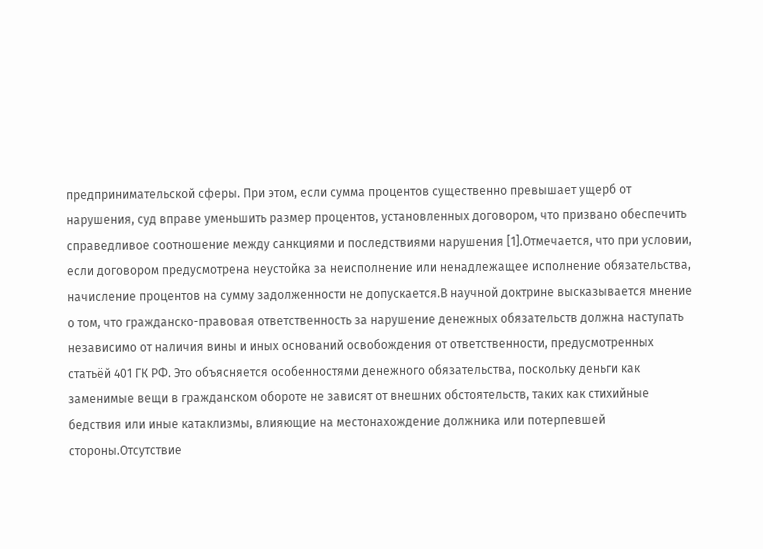предпринимательской сферы. При этом, если сумма процентов существенно превышает ущерб от нарушения, суд вправе уменьшить размер процентов, установленных договором, что призвано обеспечить справедливое соотношение между санкциями и последствиями нарушения [1].Отмечается, что при условии, если договором предусмотрена неустойка за неисполнение или ненадлежащее исполнение обязательства, начисление процентов на сумму задолженности не допускается.В научной доктрине высказывается мнение о том, что гражданско-правовая ответственность за нарушение денежных обязательств должна наступать независимо от наличия вины и иных оснований освобождения от ответственности, предусмотренных статьёй 401 ГК РФ. Это объясняется особенностями денежного обязательства, поскольку деньги как заменимые вещи в гражданском обороте не зависят от внешних обстоятельств, таких как стихийные бедствия или иные катаклизмы, влияющие на местонахождение должника или потерпевшей стороны.Отсутствие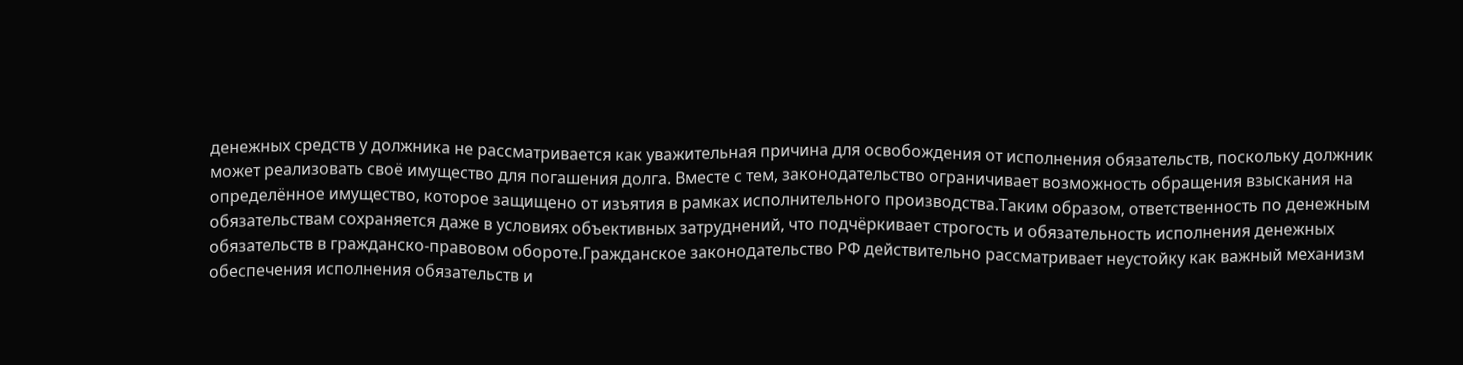денежных средств у должника не рассматривается как уважительная причина для освобождения от исполнения обязательств, поскольку должник может реализовать своё имущество для погашения долга. Вместе с тем, законодательство ограничивает возможность обращения взыскания на определённое имущество, которое защищено от изъятия в рамках исполнительного производства.Таким образом, ответственность по денежным обязательствам сохраняется даже в условиях объективных затруднений, что подчёркивает строгость и обязательность исполнения денежных обязательств в гражданско-правовом обороте.Гражданское законодательство РФ действительно рассматривает неустойку как важный механизм обеспечения исполнения обязательств и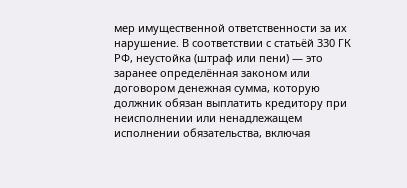мер имущественной ответственности за их нарушение. В соответствии с статьёй 330 ГК РФ, неустойка (штраф или пени) — это заранее определённая законом или договором денежная сумма, которую должник обязан выплатить кредитору при неисполнении или ненадлежащем исполнении обязательства, включая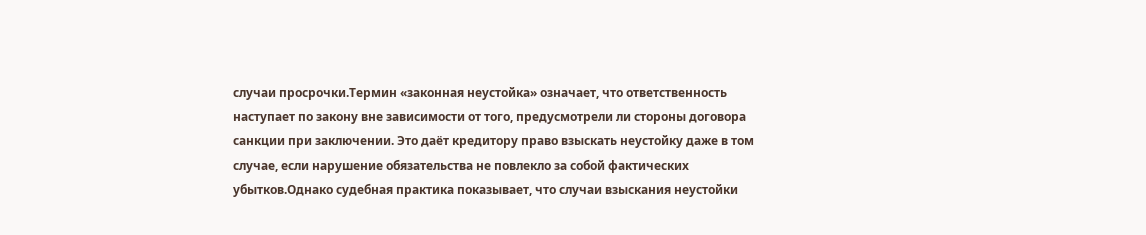случаи просрочки.Термин «законная неустойка» означает, что ответственность наступает по закону вне зависимости от того, предусмотрели ли стороны договора санкции при заключении. Это даёт кредитору право взыскать неустойку даже в том случае, если нарушение обязательства не повлекло за собой фактических убытков.Однако судебная практика показывает, что случаи взыскания неустойки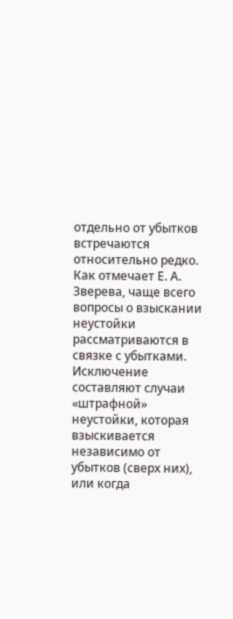отдельно от убытков встречаются относительно редко. Как отмечает Е. А. Зверева, чаще всего вопросы о взыскании неустойки рассматриваются в связке с убытками. Исключение составляют случаи «штрафной» неустойки, которая взыскивается независимо от убытков (сверх них), или когда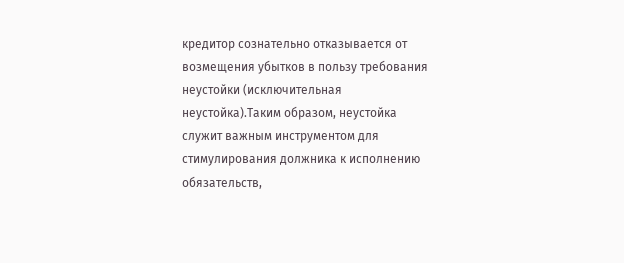кредитор сознательно отказывается от возмещения убытков в пользу требования неустойки (исключительная неустойка).Таким образом, неустойка служит важным инструментом для стимулирования должника к исполнению обязательств,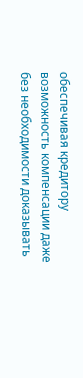обеспечивая кредитору возможность компенсации даже без необходимости доказывать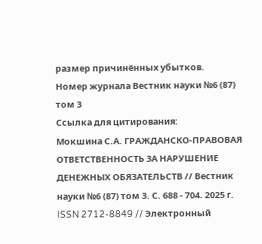размер причинённых убытков.
Номер журнала Вестник науки №6 (87) том 3
Ссылка для цитирования:
Мокшина С.А. ГРАЖДАНСКО-ПРАВОВАЯ ОТВЕТСТВЕННОСТЬ ЗА НАРУШЕНИЕ ДЕНЕЖНЫХ ОБЯЗАТЕЛЬСТВ // Вестник науки №6 (87) том 3. С. 688 - 704. 2025 г. ISSN 2712-8849 // Электронный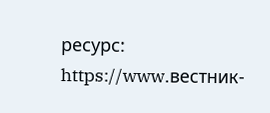ресурс: https://www.вестник-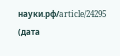науки.рф/article/24295 (дата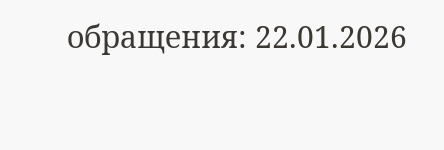обращения: 22.01.2026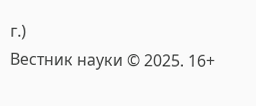г.)
Вестник науки © 2025. 16+